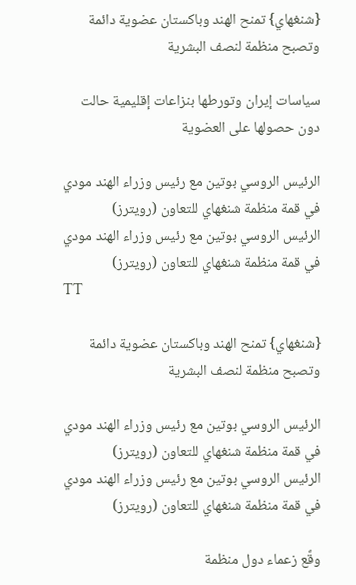{شنغهاي} تمنح الهند وباكستان عضوية دائمة وتصبح منظمة لنصف البشرية

سياسات إيران وتورطها بنزاعات إقليمية حالت دون حصولها على العضوية

الرئيس الروسي بوتين مع رئيس وزراء الهند مودي في قمة منظمة شنغهاي للتعاون (رويترز)
الرئيس الروسي بوتين مع رئيس وزراء الهند مودي في قمة منظمة شنغهاي للتعاون (رويترز)
TT

{شنغهاي} تمنح الهند وباكستان عضوية دائمة وتصبح منظمة لنصف البشرية

الرئيس الروسي بوتين مع رئيس وزراء الهند مودي في قمة منظمة شنغهاي للتعاون (رويترز)
الرئيس الروسي بوتين مع رئيس وزراء الهند مودي في قمة منظمة شنغهاي للتعاون (رويترز)

وقَّع زعماء دول منظمة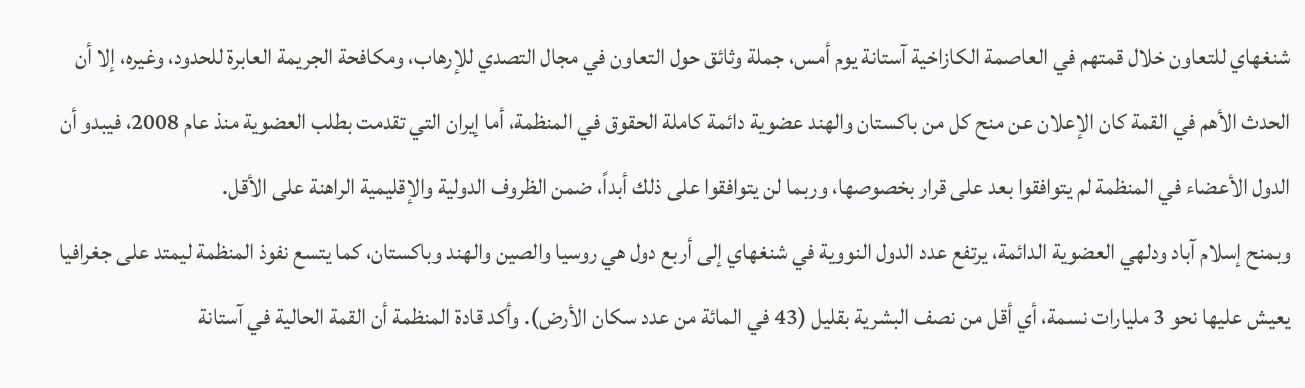شنغهاي للتعاون خلال قمتهم في العاصمة الكازاخية آستانة يوم أمس، جملة وثائق حول التعاون في مجال التصدي للإرهاب، ومكافحة الجريمة العابرة للحدود، وغيره، إلا أن الحدث الأهم في القمة كان الإعلان عن منح كل من باكستان والهند عضوية دائمة كاملة الحقوق في المنظمة، أما إيران التي تقدمت بطلب العضوية منذ عام 2008، فيبدو أن الدول الأعضاء في المنظمة لم يتوافقوا بعد على قرار بخصوصها، وربما لن يتوافقوا على ذلك أبداً، ضمن الظروف الدولية والإقليمية الراهنة على الأقل.
وبمنح إسلام آباد ودلهي العضوية الدائمة، يرتفع عدد الدول النووية في شنغهاي إلى أربع دول هي روسيا والصين والهند وباكستان، كما يتسع نفوذ المنظمة ليمتد على جغرافيا يعيش عليها نحو 3 مليارات نسمة، أي أقل من نصف البشرية بقليل (43 في المائة من عدد سكان الأرض). وأكد قادة المنظمة أن القمة الحالية في آستانة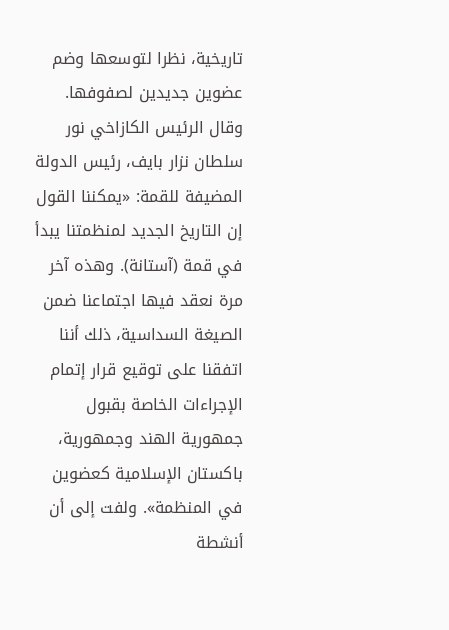تاريخية، نظرا لتوسعها وضم عضوين جديدين لصفوفها.
وقال الرئيس الكازاخي نور سلطان نزار بايف، رئيس الدولة المضيفة للقمة: «يمكننا القول إن التاريخ الجديد لمنظمتنا يبدأ في قمة (آستانة). وهذه آخر مرة نعقد فيها اجتماعنا ضمن الصيغة السداسية، ذلك أننا اتفقنا على توقيع قرار إتمام الإجراءات الخاصة بقبول جمهورية الهند وجمهورية، باكستان الإسلامية كعضوين في المنظمة». ولفت إلى أن أنشطة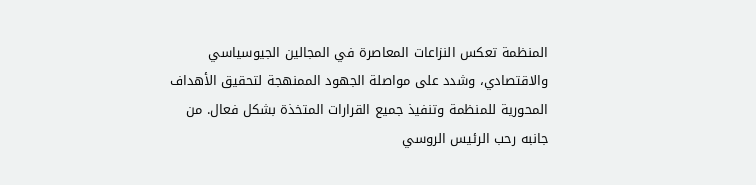المنظمة تعكس النزاعات المعاصرة في المجالين الجيوسياسي والاقتصادي، وشدد على مواصلة الجهود الممنهجة لتحقيق الأهداف المحورية للمنظمة وتنفيذ جميع القرارات المتخذة بشكل فعال. من جانبه رحب الرئيس الروسي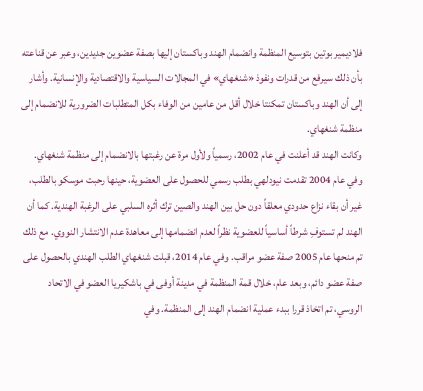فلاديمير بوتين بتوسيع المنظمة وانضمام الهند وباكستان إليها بصفة عضوين جديدين، وعبر عن قناعته بأن ذلك سيرفع من قدرات ونفوذ «شنغهاي» في المجالات السياسية والاقتصادية والإنسانية. وأشار إلى أن الهند وباكستان تمكنتا خلال أقل من عامين من الوفاء بكل المتطلبات الضرورية للانضمام إلى منظمة شنغهاي.
وكانت الهند قد أعلنت في عام 2002، رسمياً ولأول مرة عن رغبتها بالانضمام إلى منظمة شنغهاي. وفي عام 2004 تقدمت نيودلهي بطلب رسمي للحصول على العضوية، حينها رحبت موسكو بالطلب، غير أن بقاء نزاع حدودي معلقاً دون حل بين الهند والصين ترك أثره السلبي على الرغبة الهندية. كما أن الهند لم تستوفِ شرطاً أساسياً للعضوية نظراً لعدم انضمامها إلى معاهدة عدم الانتشار النووي. مع ذلك تم منحها عام 2005 صفة عضو مراقب. وفي عام 2014، قبلت شنغهاي الطلب الهندي بالحصول على صفة عضو دائم، وبعد عام، خلال قمة المنظمة في مدينة أوفى في باشكيريا العضو في الاتحاد الروسي، تم اتخاذ قررا ببدء عملية انضمام الهند إلى المنظمة. وفي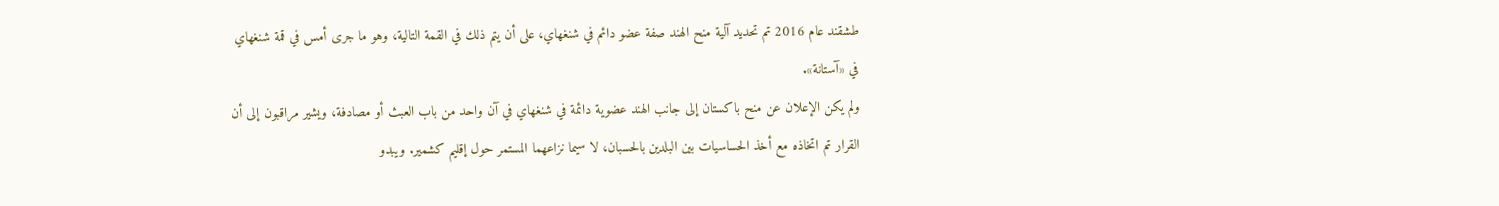طشقند عام 2016 تم تحديد آلية منح الهند صفة عضو دائم في شنغهاي، على أن يتم ذلك في القمة التالية، وهو ما جرى أمس في قمة شنغهاي في «آستانة».
ولم يكن الإعلان عن منح باكستان إلى جانب الهند عضوية دائمة في شنغهاي في آن واحد من باب العبث أو مصادفة، ويشير مراقبون إلى أن القرار تم اتخاذه مع أخذ الحساسيات بين البلدين بالحسبان، لا سيما نزاعهما المستمر حول إقليم كشمير. ويبدو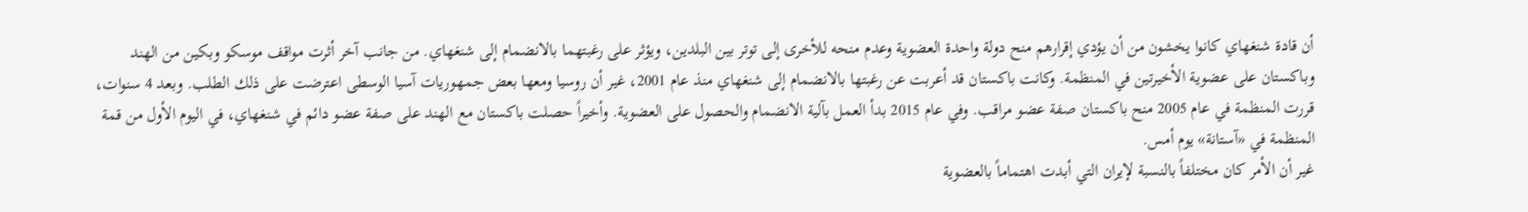أن قادة شنغهاي كانوا يخشون من أن يؤدي إقرارهم منح دولة واحدة العضوية وعدم منحه للأخرى إلى توتر بين البلدين، ويؤثر على رغبتهما بالانضمام إلى شنغهاي. من جانب آخر أثرت مواقف موسكو وبكين من الهند وباكستان على عضوية الأخيرتين في المنظمة. وكانت باكستان قد أعربت عن رغبتها بالانضمام إلى شنغهاي منذ عام 2001، غير أن روسيا ومعها بعض جمهوريات آسيا الوسطى اعترضت على ذلك الطلب. وبعد 4 سنوات، قررت المنظمة في عام 2005 منح باكستان صفة عضو مراقب. وفي عام 2015 بدأ العمل بآلية الانضمام والحصول على العضوية. وأخيراً حصلت باكستان مع الهند على صفة عضو دائم في شنغهاي، في اليوم الأول من قمة المنظمة في «آستانة» يوم أمس.
غير أن الأمر كان مختلفاً بالنسبة لإيران التي أبدت اهتماماً بالعضوية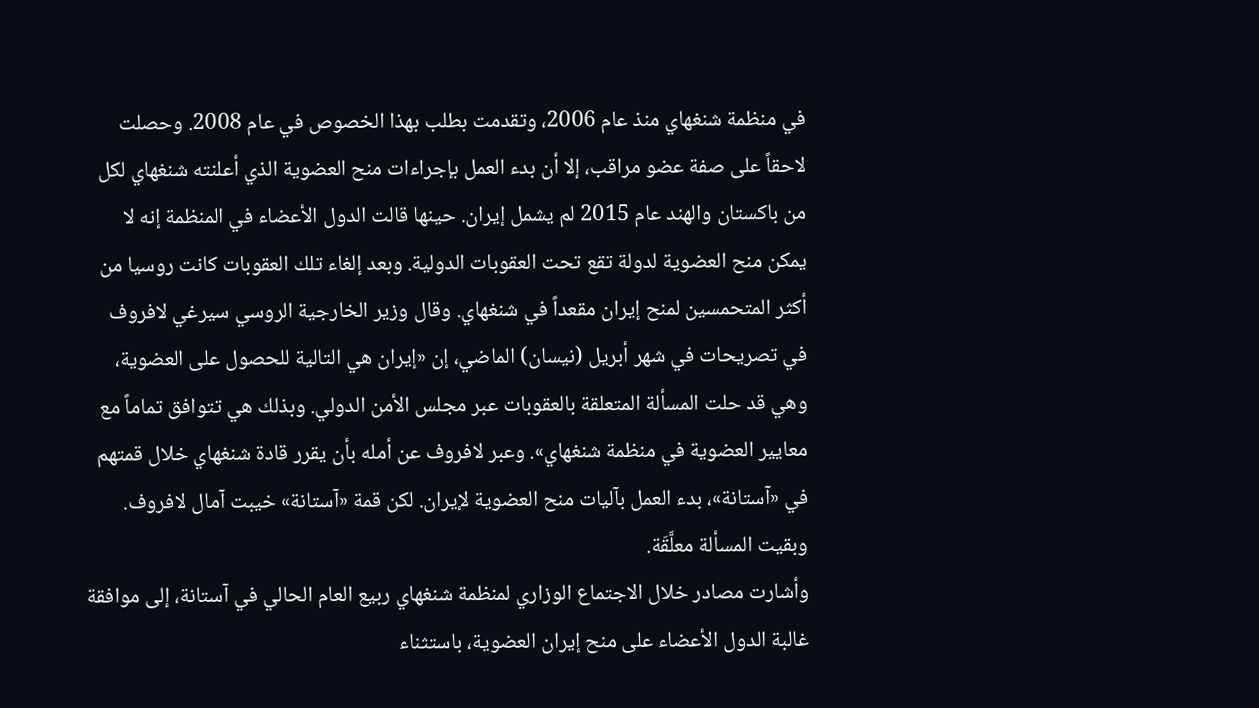في منظمة شنغهاي منذ عام 2006، وتقدمت بطلب بهذا الخصوص في عام 2008. وحصلت لاحقاً على صفة عضو مراقب، إلا أن بدء العمل بإجراءات منح العضوية الذي أعلنته شنغهاي لكل من باكستان والهند عام 2015 لم يشمل إيران. حينها قالت الدول الأعضاء في المنظمة إنه لا يمكن منح العضوية لدولة تقع تحت العقوبات الدولية. وبعد إلغاء تلك العقوبات كانت روسيا من أكثر المتحمسين لمنح إيران مقعداً في شنغهاي. وقال وزير الخارجية الروسي سيرغي لافروف في تصريحات في شهر أبريل (نيسان) الماضي، إن «إيران هي التالية للحصول على العضوية، وهي قد حلت المسألة المتعلقة بالعقوبات عبر مجلس الأمن الدولي. وبذلك هي تتوافق تماماً مع معايير العضوية في منظمة شنغهاي». وعبر لافروف عن أمله بأن يقرر قادة شنغهاي خلال قمتهم في «آستانة»، بدء العمل بآليات منح العضوية لإيران. لكن قمة «آستانة» خيبت آمال لافروف. وبقيت المسألة معلَّقَة.
وأشارت مصادر خلال الاجتماع الوزاري لمنظمة شنغهاي ربيع العام الحالي في آستانة، إلى موافقة غالبة الدول الأعضاء على منح إيران العضوية، باستثناء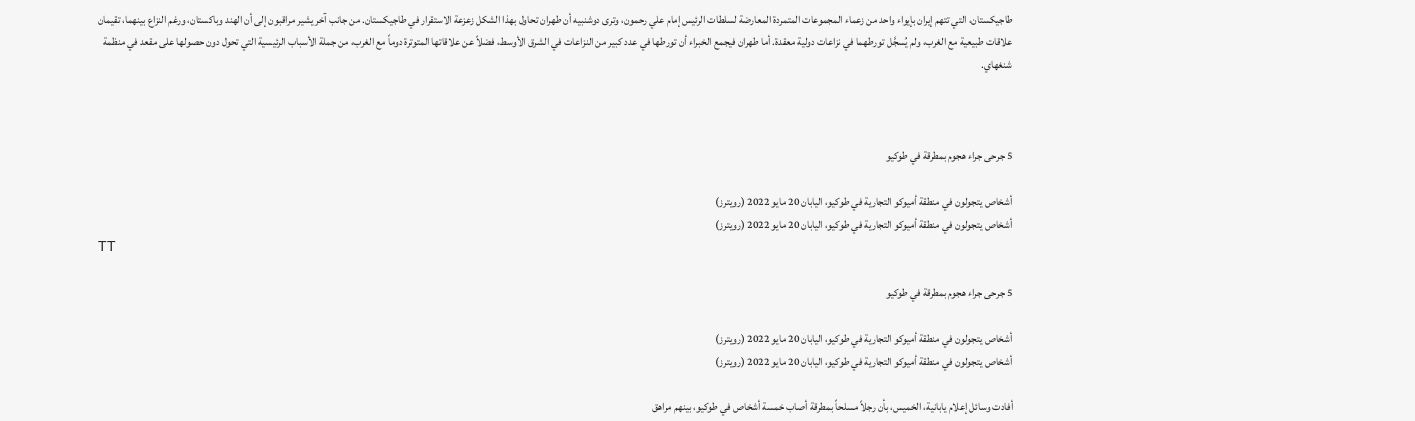طاجيكستان، التي تتهم إيران بإيواء واحد من زعماء المجموعات المتمردة المعارضة لسلطات الرئيس إمام علي رحمون، وترى دوشنبيه أن طهران تحاول بهذا الشكل زعزعة الاستقرار في طاجيكستان. من جانب آخر يشير مراقبون إلى أن الهند وباكستان، ورغم النزاع بينهما، تقيمان علاقات طبيعية مع الغرب، ولم يُسجَّل تورطهما في نزاعات دولية معقدة. أما طهران فيجمع الخبراء أن تورطها في عدد كبير من النزاعات في الشرق الأوسط، فضلاً عن علاقاتها المتوترة دوماً مع الغرب، من جملة الأسباب الرئيسية التي تحول دون حصولها على مقعد في منظمة شنغهاي.



5 جرحى جراء هجوم بمطرقة في طوكيو

أشخاص يتجولون في منطقة أميوكو التجارية في طوكيو، اليابان 20 مايو 2022 (رويترز)
أشخاص يتجولون في منطقة أميوكو التجارية في طوكيو، اليابان 20 مايو 2022 (رويترز)
TT

5 جرحى جراء هجوم بمطرقة في طوكيو

أشخاص يتجولون في منطقة أميوكو التجارية في طوكيو، اليابان 20 مايو 2022 (رويترز)
أشخاص يتجولون في منطقة أميوكو التجارية في طوكيو، اليابان 20 مايو 2022 (رويترز)

أفادت وسائل إعلام يابانية، الخميس، بأن رجلاً مسلحاً بمطرقة أصاب خمسة أشخاص في طوكيو، بينهم مراهق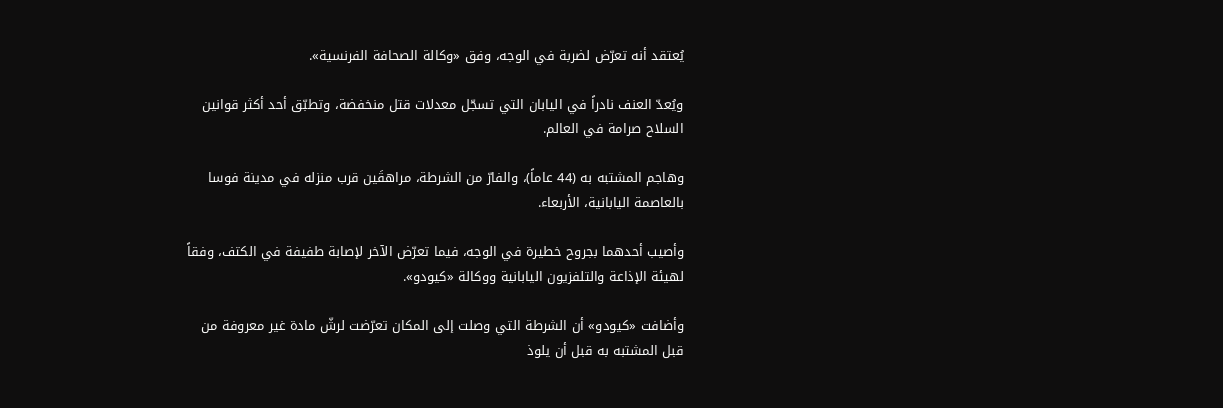يُعتقد أنه تعرّض لضربة في الوجه، وفق «وكالة الصحافة الفرنسية».

ويُعدّ العنف نادراً في اليابان التي تسجّل معدلات قتل منخفضة، وتطبّق أحد أكثر قوانين السلاح صرامة في العالم.

وهاجم المشتبه به (44 عاماً)، والفارّ من الشرطة، مراهقَين قرب منزله في مدينة فوسا بالعاصمة اليابانية، الأربعاء.

وأصيب أحدهما بجروح خطيرة في الوجه، فيما تعرّض الآخر لإصابة طفيفة في الكتف، وفقاً لهيئة الإذاعة والتلفزيون اليابانية ووكالة «كيودو».

وأضافت «كيودو» أن الشرطة التي وصلت إلى المكان تعرّضت لرشّ مادة غير معروفة من قبل المشتبه به قبل أن يلوذ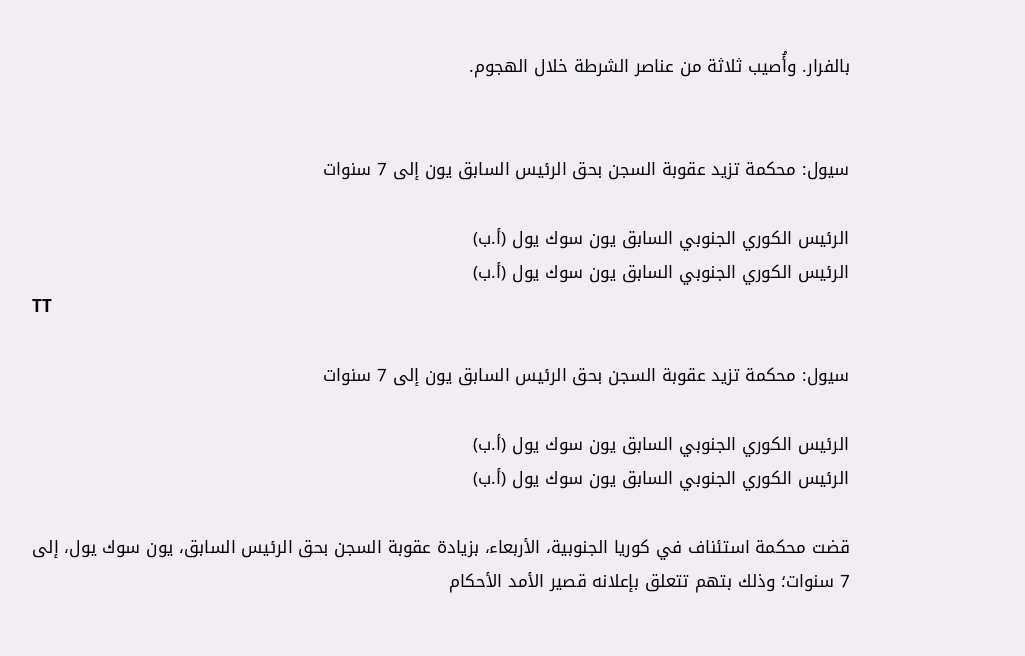بالفرار. وأُصيب ثلاثة من عناصر الشرطة خلال الهجوم.


سيول: محكمة تزيد عقوبة السجن بحق الرئيس السابق يون إلى 7 سنوات

الرئيس الكوري الجنوبي السابق يون سوك يول (أ.ب)
الرئيس الكوري الجنوبي السابق يون سوك يول (أ.ب)
TT

سيول: محكمة تزيد عقوبة السجن بحق الرئيس السابق يون إلى 7 سنوات

الرئيس الكوري الجنوبي السابق يون سوك يول (أ.ب)
الرئيس الكوري الجنوبي السابق يون سوك يول (أ.ب)

قضت محكمة ‌استئناف في كوريا الجنوبية، الأربعاء، بزيادة عقوبة السجن بحق الرئيس السابق، يون سوك يول، إلى 7 سنوات؛ وذلك بتهم تتعلق بإعلانه قصير الأمد الأحكام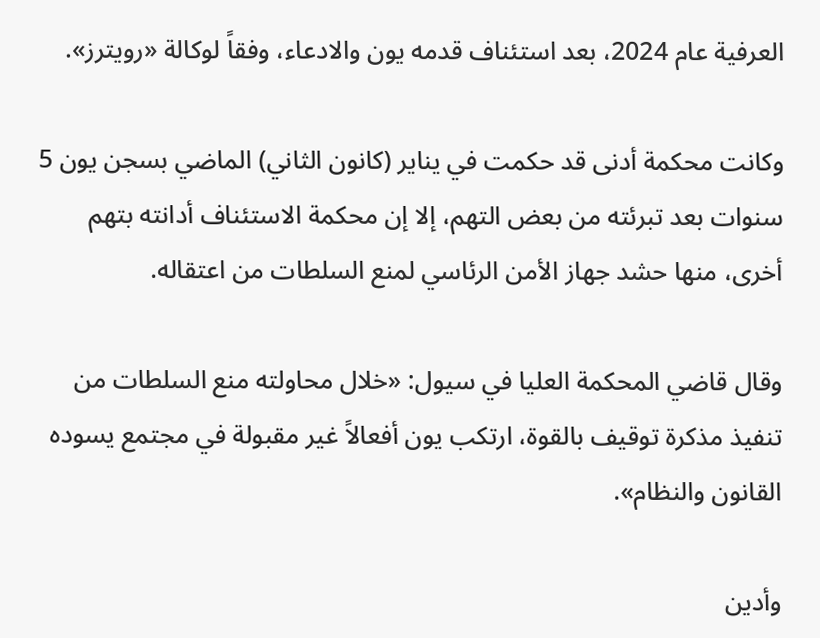العرفية عام 2024، بعد استئناف قدمه يون والادعاء، وفقاً لوكالة «رويترز».

وكانت محكمة أدنى قد حكمت في يناير (كانون الثاني) الماضي بسجن يون 5 سنوات بعد تبرئته من بعض التهم، إلا إن محكمة الاستئناف ‌أدانته بتهم أخرى، ‌منها حشد جهاز الأمن ‌الرئاسي لمنع السلطات من اعتقاله.

وقال قاضي المحكمة العليا في سيول: «خلال محاولته منع السلطات من تنفيذ مذكرة توقيف بالقوة، ارتكب يون أفعالاً غير مقبولة في مجتمع يسوده القانون والنظام».

وأدين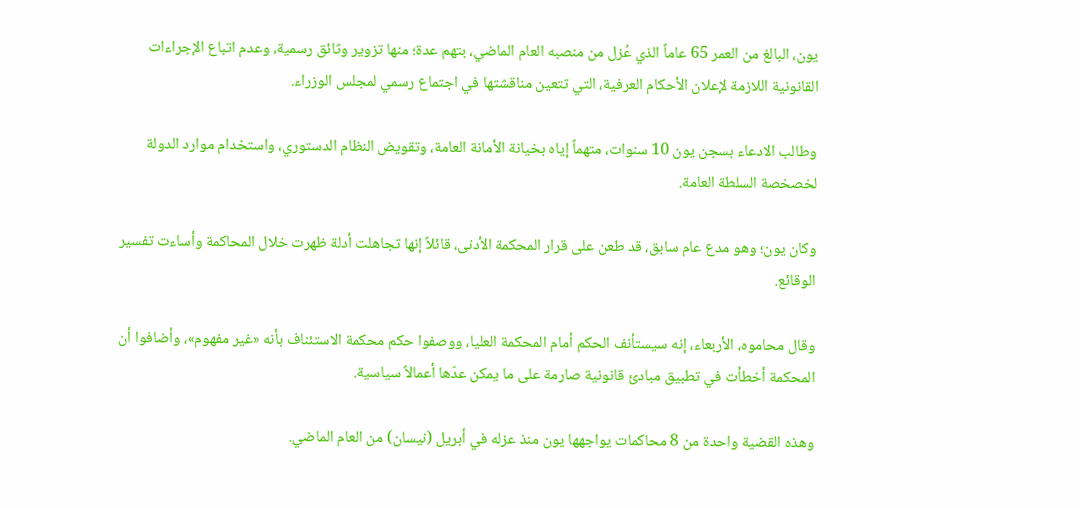يون، البالغ من العمر 65 عاماً الذي عُزل من منصبه العام الماضي، بتهم عدة؛ ‌منها تزوير ‌وثائق رسمية، وعدم اتباع الإجراءات القانونية اللازمة لإعلان الأحكام ‌العرفية، التي تتعين مناقشتها في اجتماع ‌رسمي لمجلس الوزراء.

وطالب الادعاء بسجن يون 10 سنوات، متهماً إياه بخيانة الأمانة العامة، وتقويض النظام الدستوري، واستخدام موارد الدولة لخصخصة السلطة العامة.

وكان يون؛ ‌وهو مدع عام سابق، قد طعن على قرار المحكمة الأدنى، قائلاً إنها تجاهلت أدلة ظهرت خلال المحاكمة وأساءت تفسير الوقائع.

وقال محاموه، الأربعاء، إنه سيستأنف الحكم أمام المحكمة العليا، ووصفوا حكم محكمة الاستئناف بأنه «غير مفهوم»، وأضافوا أن المحكمة أخطأت في تطبيق مبادئ قانونية صارمة على ما يمكن عدّها أعمالاً سياسية.

وهذه القضية واحدة من 8 محاكمات يواجهها يون منذ عزله في أبريل (نيسان) من العام الماضي.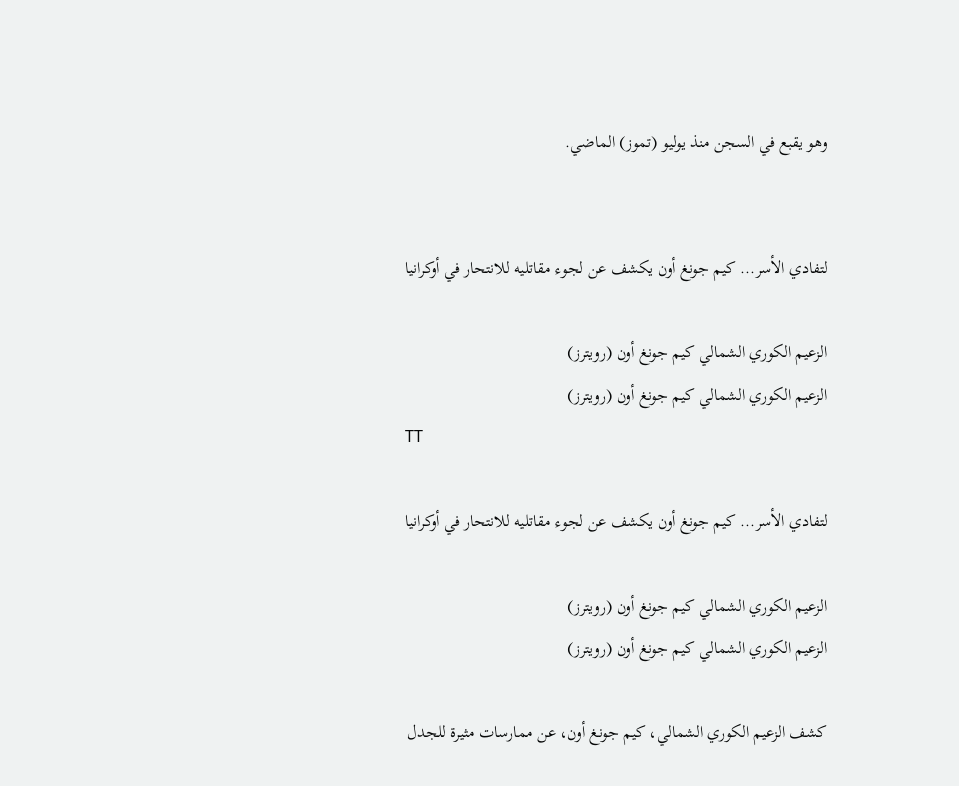وهو يقبع في السجن منذ يوليو (تموز) الماضي.


لتفادي الأسر... كيم جونغ أون يكشف عن لجوء مقاتليه للانتحار في أوكرانيا

الزعيم الكوري الشمالي كيم جونغ أون (رويترز)
الزعيم الكوري الشمالي كيم جونغ أون (رويترز)
TT

لتفادي الأسر... كيم جونغ أون يكشف عن لجوء مقاتليه للانتحار في أوكرانيا

الزعيم الكوري الشمالي كيم جونغ أون (رويترز)
الزعيم الكوري الشمالي كيم جونغ أون (رويترز)

كشف الزعيم الكوري الشمالي، كيم جونغ أون، عن ممارسات مثيرة للجدل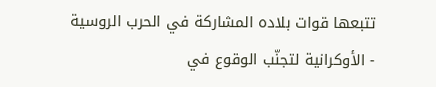تتبعها قوات بلاده المشاركة في الحرب الروسية - الأوكرانية لتجنّب الوقوع في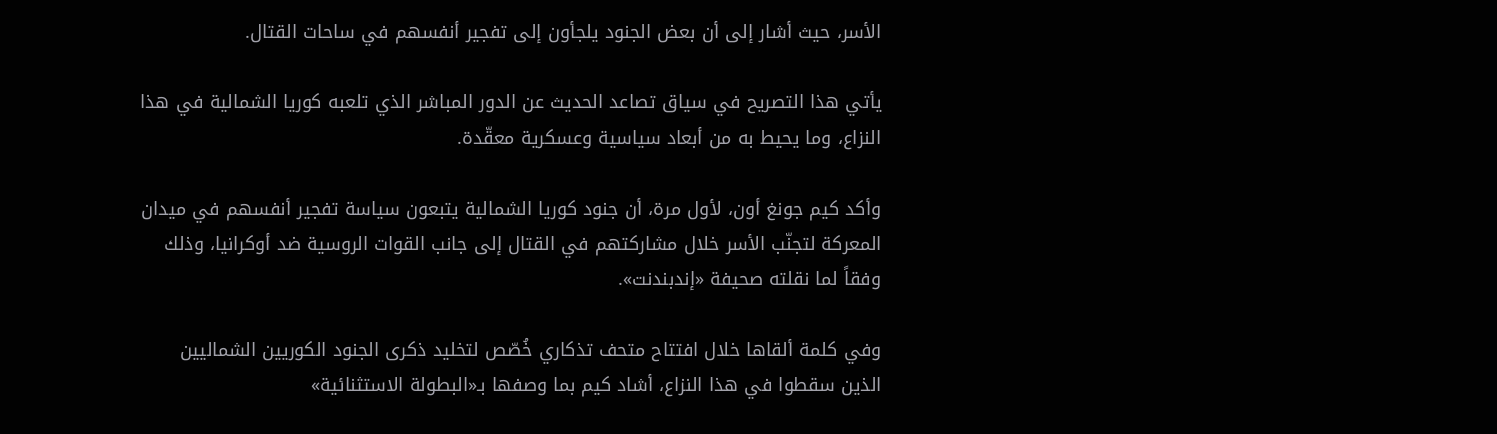الأسر، حيث أشار إلى أن بعض الجنود يلجأون إلى تفجير أنفسهم في ساحات القتال.

يأتي هذا التصريح في سياق تصاعد الحديث عن الدور المباشر الذي تلعبه كوريا الشمالية في هذا النزاع، وما يحيط به من أبعاد سياسية وعسكرية معقّدة.

وأكد كيم جونغ أون، لأول مرة، أن جنود كوريا الشمالية يتبعون سياسة تفجير أنفسهم في ميدان المعركة لتجنّب الأسر خلال مشاركتهم في القتال إلى جانب القوات الروسية ضد أوكرانيا، وذلك وفقاً لما نقلته صحيفة «إندبندنت».

وفي كلمة ألقاها خلال افتتاح متحف تذكاري خُصّص لتخليد ذكرى الجنود الكوريين الشماليين الذين سقطوا في هذا النزاع، أشاد كيم بما وصفها بـ«البطولة الاستثنائية»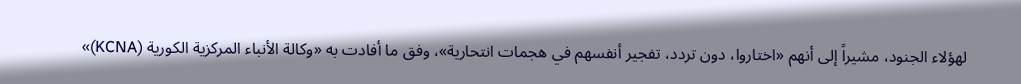لهؤلاء الجنود، مشيراً إلى أنهم «اختاروا، دون تردد، تفجير أنفسهم في هجمات انتحارية»، وفق ما أفادت به «وكالة الأنباء المركزية الكورية (KCNA)»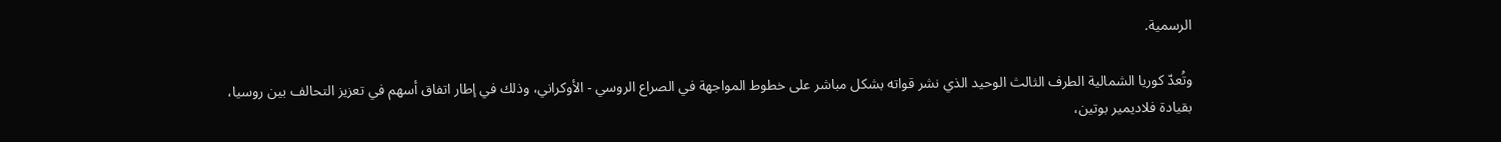الرسمية.

وتُعدّ كوريا الشمالية الطرف الثالث الوحيد الذي نشر قواته بشكل مباشر على خطوط المواجهة في الصراع الروسي - الأوكراني، وذلك في إطار اتفاق أسهم في تعزيز التحالف بين روسيا، بقيادة فلاديمير بوتين،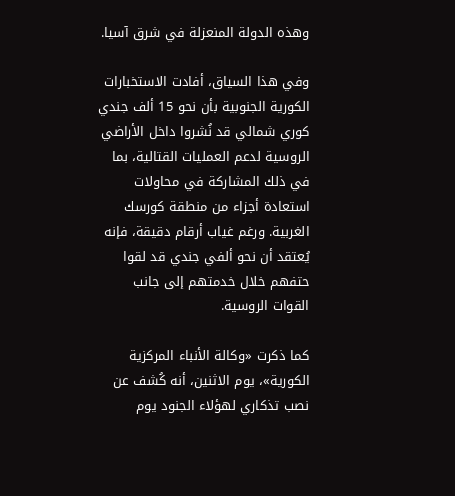وهذه الدولة المنعزلة في شرق آسيا.

وفي هذا السياق، أفادت الاستخبارات الكورية الجنوبية بأن نحو 15 ألف جندي كوري شمالي قد نُشروا داخل الأراضي الروسية لدعم العمليات القتالية، بما في ذلك المشاركة في محاولات استعادة أجزاء من منطقة كورسك الغربية. ورغم غياب أرقام دقيقة، فإنه يُعتقد أن نحو ألفي جندي قد لقوا حتفهم خلال خدمتهم إلى جانب القوات الروسية.

كما ذكرت «وكالة الأنباء المركزية الكورية»، يوم الاثنين، أنه كُشف عن نصب تذكاري لهؤلاء الجنود يوم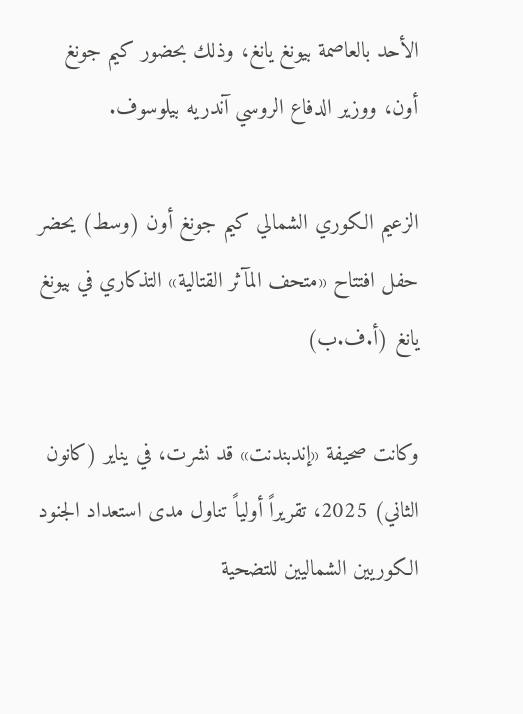الأحد بالعاصمة بيونغ يانغ، وذلك بحضور كيم جونغ أون، ووزير الدفاع الروسي آندريه بيلوسوف.

الزعيم الكوري الشمالي كيم جونغ أون (وسط) يحضر حفل افتتاح «متحف المآثر القتالية» التذكاري في بيونغ يانغ (أ.ف.ب)

وكانت صحيفة «إندبندنت» قد نشرت، في يناير (كانون الثاني) 2025، تقريراً أولياً تناول مدى استعداد الجنود الكوريين الشماليين للتضحية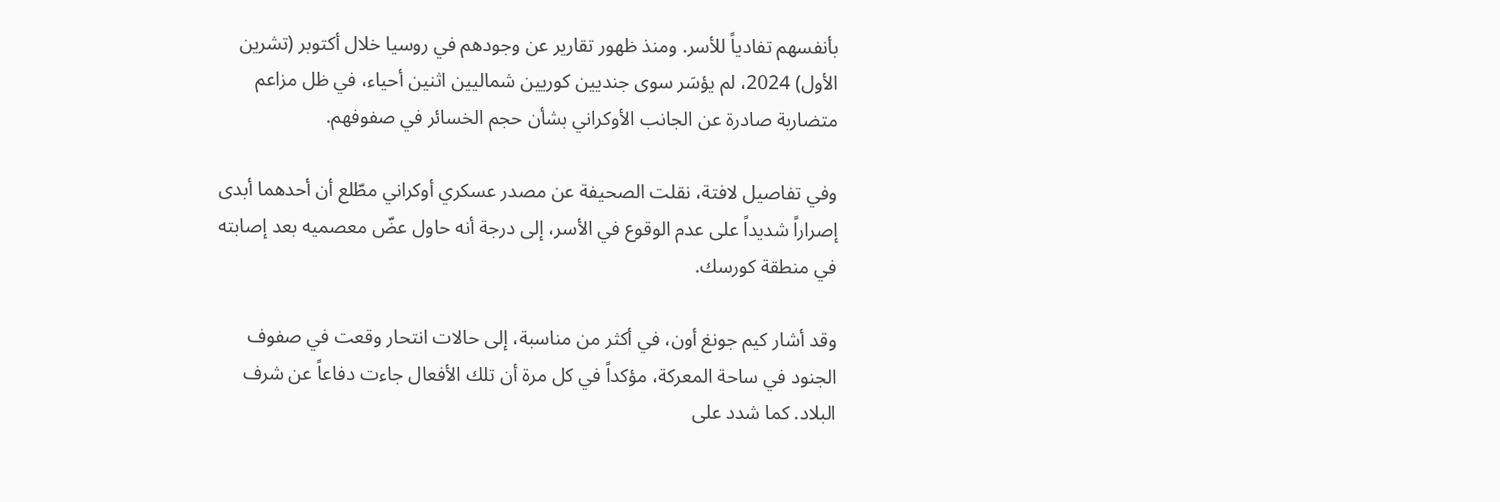بأنفسهم تفادياً للأسر. ومنذ ظهور تقارير عن وجودهم في روسيا خلال أكتوبر (تشرين الأول) 2024، لم يؤسَر سوى جنديين كوريين شماليين اثنين أحياء، في ظل مزاعم متضاربة صادرة عن الجانب الأوكراني بشأن حجم الخسائر في صفوفهم.

وفي تفاصيل لافتة، نقلت الصحيفة عن مصدر عسكري أوكراني مطّلع أن أحدهما أبدى إصراراً شديداً على عدم الوقوع في الأسر، إلى درجة أنه حاول عضّ معصميه بعد إصابته في منطقة كورسك.

وقد أشار كيم جونغ أون، في أكثر من مناسبة، إلى حالات انتحار وقعت في صفوف الجنود في ساحة المعركة، مؤكداً في كل مرة أن تلك الأفعال جاءت دفاعاً عن شرف البلاد. كما شدد على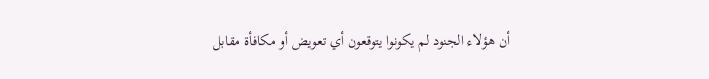أن هؤلاء الجنود لم يكونوا يتوقعون أي تعويض أو مكافأة مقابل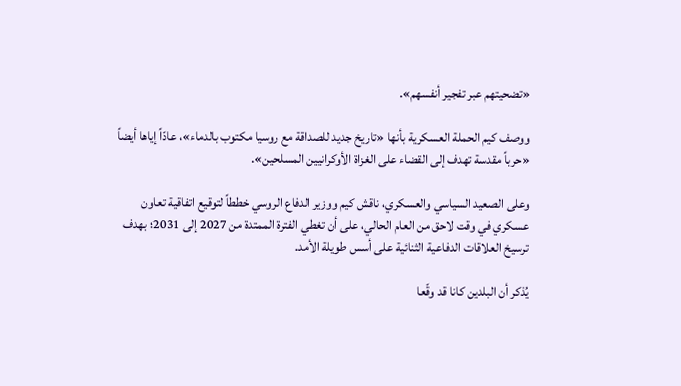«تضحيتهم عبر تفجير أنفسهم».

ووصف كيم الحملة العسكرية بأنها «تاريخ جديد للصداقة مع روسيا مكتوب بالدماء»، عادّاً إياها أيضاً «حرباً مقدسة تهدف إلى القضاء على الغزاة الأوكرانيين المسلحين».

وعلى الصعيد السياسي والعسكري، ناقش كيم ووزير الدفاع الروسي خططاً لتوقيع اتفاقية تعاون عسكري في وقت لاحق من العام الحالي، على أن تغطي الفترة الممتدة من 2027 إلى 2031؛ بهدف ترسيخ العلاقات الدفاعية الثنائية على أسس طويلة الأمد.

يُذكر أن البلدين كانا قد وقّعا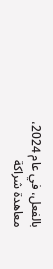بالفعل، في عام 2024، معاهدة شراكة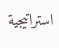استراتيجية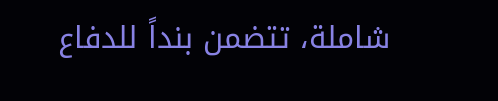شاملة، تتضمن بنداً للدفاع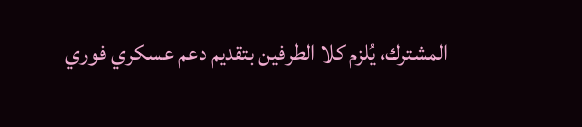المشترك، يُلزم كلا الطرفين بتقديم دعم عسكري فوري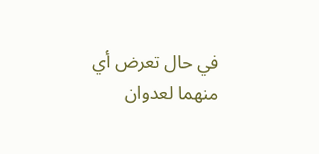في حال تعرض أي منهما لعدوان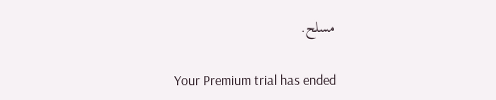مسلح.

Your Premium trial has ended